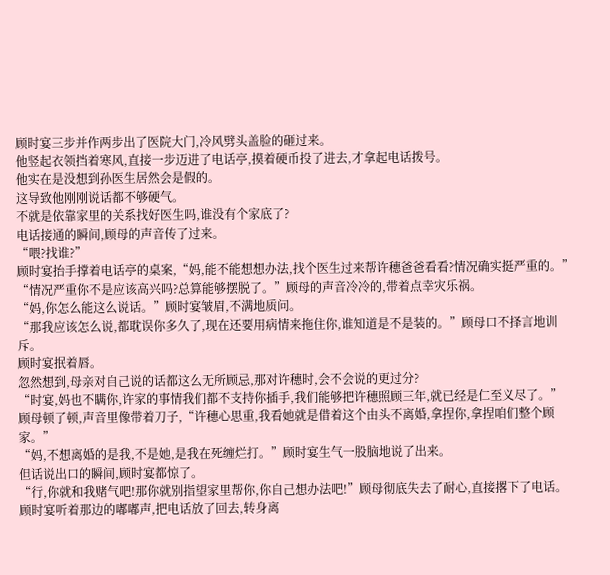顾时宴三步并作两步出了医院大门,冷风劈头盖脸的砸过来。
他竖起衣领挡着寒风,直接一步迈进了电话亭,摸着硬币投了进去,才拿起电话拨号。
他实在是没想到孙医生居然会是假的。
这导致他刚刚说话都不够硬气。
不就是依靠家里的关系找好医生吗,谁没有个家底了?
电话接通的瞬间,顾母的声音传了过来。
“喂?找谁?”
顾时宴抬手撑着电话亭的桌案,“妈,能不能想想办法,找个医生过来帮许穗爸爸看看?情况确实挺严重的。”
“情况严重你不是应该高兴吗?总算能够摆脱了。”顾母的声音冷冷的,带着点幸灾乐祸。
“妈,你怎么能这么说话。”顾时宴皱眉,不满地质问。
“那我应该怎么说,都耽误你多久了,现在还要用病情来拖住你,谁知道是不是装的。”顾母口不择言地训斥。
顾时宴抿着唇。
忽然想到,母亲对自己说的话都这么无所顾忌,那对许穗时,会不会说的更过分?
“时宴,妈也不瞒你,许家的事情我们都不支持你插手,我们能够把许穗照顾三年,就已经是仁至义尽了。”
顾母顿了顿,声音里像带着刀子,“许穗心思重,我看她就是借着这个由头不离婚,拿捏你,拿捏咱们整个顾家。”
“妈,不想离婚的是我,不是她,是我在死缠烂打。”顾时宴生气一股脑地说了出来。
但话说出口的瞬间,顾时宴都惊了。
“行,你就和我赌气吧!那你就别指望家里帮你,你自己想办法吧!”顾母彻底失去了耐心,直接撂下了电话。
顾时宴听着那边的嘟嘟声,把电话放了回去,转身离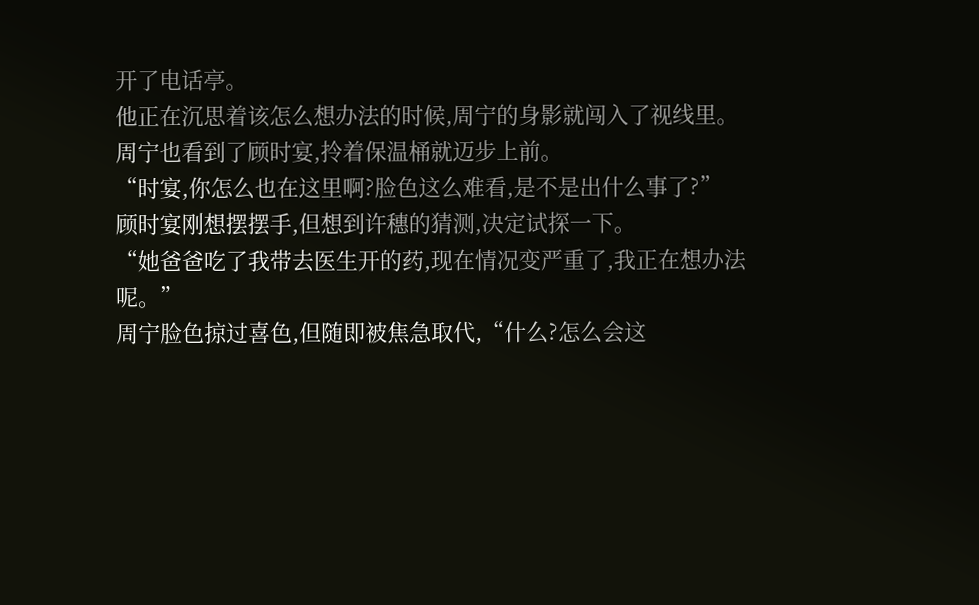开了电话亭。
他正在沉思着该怎么想办法的时候,周宁的身影就闯入了视线里。
周宁也看到了顾时宴,拎着保温桶就迈步上前。
“时宴,你怎么也在这里啊?脸色这么难看,是不是出什么事了?”
顾时宴刚想摆摆手,但想到许穗的猜测,决定试探一下。
“她爸爸吃了我带去医生开的药,现在情况变严重了,我正在想办法呢。”
周宁脸色掠过喜色,但随即被焦急取代,“什么?怎么会这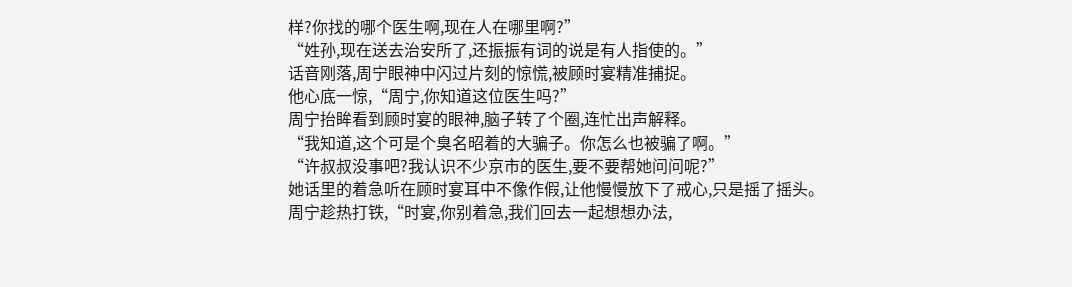样?你找的哪个医生啊,现在人在哪里啊?”
“姓孙,现在送去治安所了,还振振有词的说是有人指使的。”
话音刚落,周宁眼神中闪过片刻的惊慌,被顾时宴精准捕捉。
他心底一惊,“周宁,你知道这位医生吗?”
周宁抬眸看到顾时宴的眼神,脑子转了个圈,连忙出声解释。
“我知道,这个可是个臭名昭着的大骗子。你怎么也被骗了啊。”
“许叔叔没事吧?我认识不少京市的医生,要不要帮她问问呢?”
她话里的着急听在顾时宴耳中不像作假,让他慢慢放下了戒心,只是摇了摇头。
周宁趁热打铁,“时宴,你别着急,我们回去一起想想办法,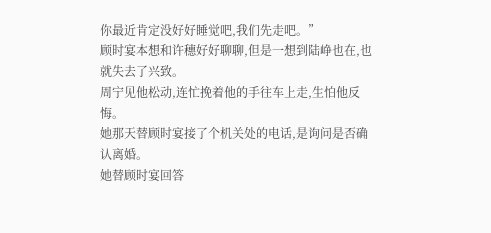你最近肯定没好好睡觉吧,我们先走吧。”
顾时宴本想和许穗好好聊聊,但是一想到陆峥也在,也就失去了兴致。
周宁见他松动,连忙挽着他的手往车上走,生怕他反悔。
她那天替顾时宴接了个机关处的电话,是询问是否确认离婚。
她替顾时宴回答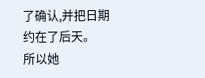了确认,并把日期约在了后天。
所以她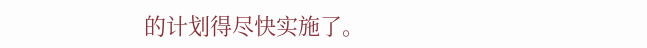的计划得尽快实施了。